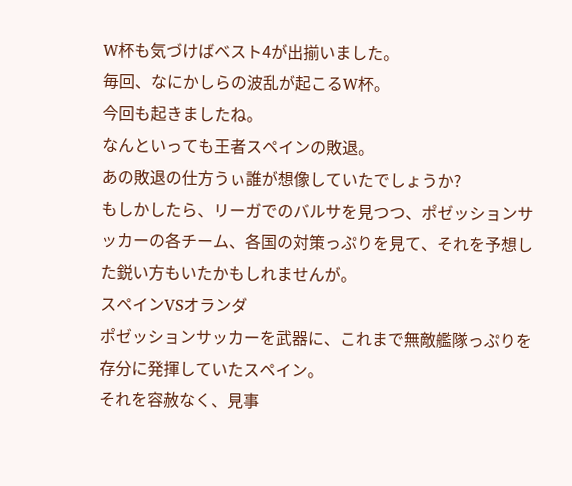W杯も気づけばベスト4が出揃いました。
毎回、なにかしらの波乱が起こるW杯。
今回も起きましたね。
なんといっても王者スペインの敗退。
あの敗退の仕方うぃ誰が想像していたでしょうか?
もしかしたら、リーガでのバルサを見つつ、ポゼッションサッカーの各チーム、各国の対策っぷりを見て、それを予想した鋭い方もいたかもしれませんが。
スペインVSオランダ
ポゼッションサッカーを武器に、これまで無敵艦隊っぷりを存分に発揮していたスペイン。
それを容赦なく、見事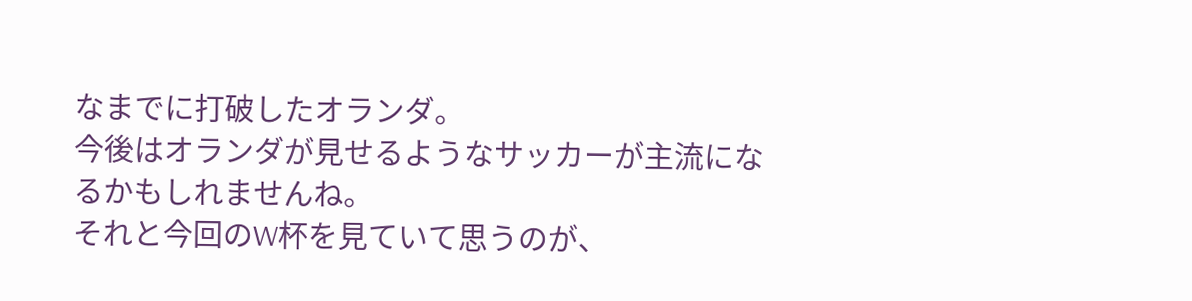なまでに打破したオランダ。
今後はオランダが見せるようなサッカーが主流になるかもしれませんね。
それと今回のW杯を見ていて思うのが、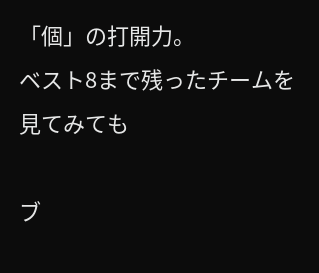「個」の打開力。
ベスト8まで残ったチームを見てみても

ブ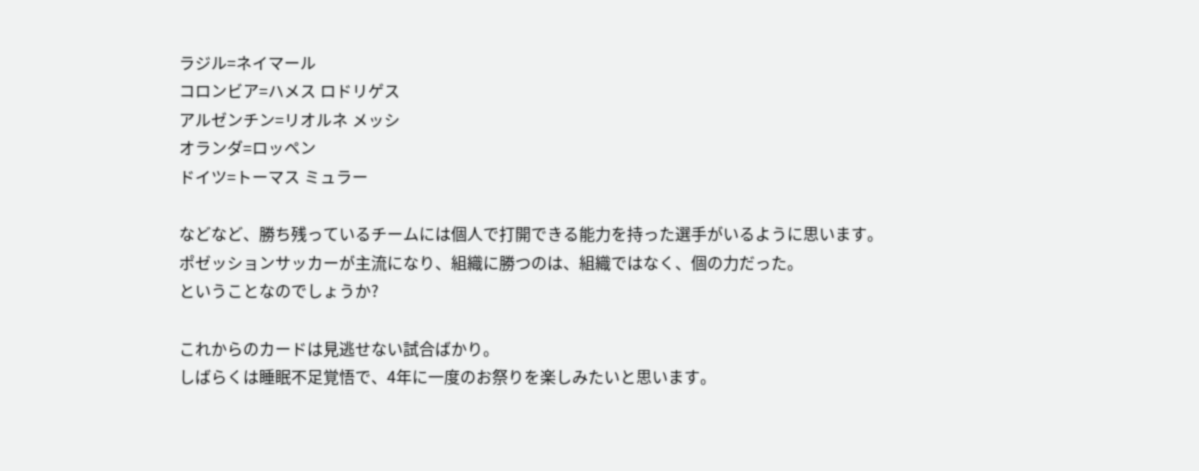ラジル=ネイマール
コロンビア=ハメス ロドリゲス
アルゼンチン=リオルネ メッシ
オランダ=ロッペン
ドイツ=トーマス ミュラー

などなど、勝ち残っているチームには個人で打開できる能力を持った選手がいるように思います。
ポゼッションサッカーが主流になり、組織に勝つのは、組織ではなく、個の力だった。
ということなのでしょうか?

これからのカードは見逃せない試合ばかり。
しばらくは睡眠不足覚悟で、4年に一度のお祭りを楽しみたいと思います。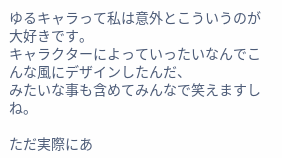ゆるキャラって私は意外とこういうのが大好きです。
キャラクターによっていったいなんでこんな風にデザインしたんだ、
みたいな事も含めてみんなで笑えますしね。

ただ実際にあ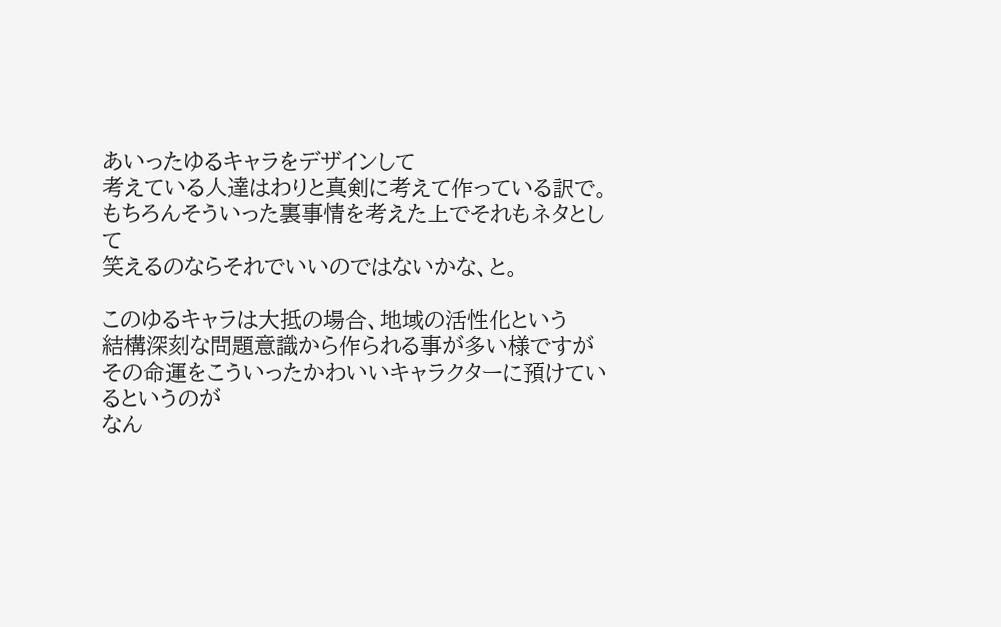あいったゆるキャラをデザインして
考えている人達はわりと真剣に考えて作っている訳で。
もちろんそういった裏事情を考えた上でそれもネタとして
笑えるのならそれでいいのではないかな、と。

このゆるキャラは大抵の場合、地域の活性化という
結構深刻な問題意識から作られる事が多い様ですが
その命運をこういったかわいいキャラクターに預けているというのが
なん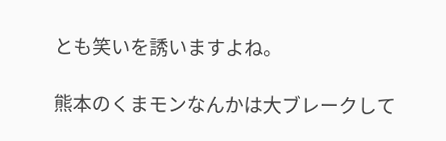とも笑いを誘いますよね。

熊本のくまモンなんかは大ブレークして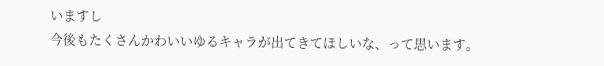いますし
今後もたくさんかわいいゆるキャラが出てきてほしいな、って思います。